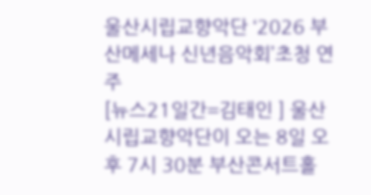울산시립교향악단 ‘2026 부산메세나 신년음악회’초청 연주
[뉴스21일간=김태인 ] 울산시립교향악단이 오는 8일 오후 7시 30분 부산콘서트홀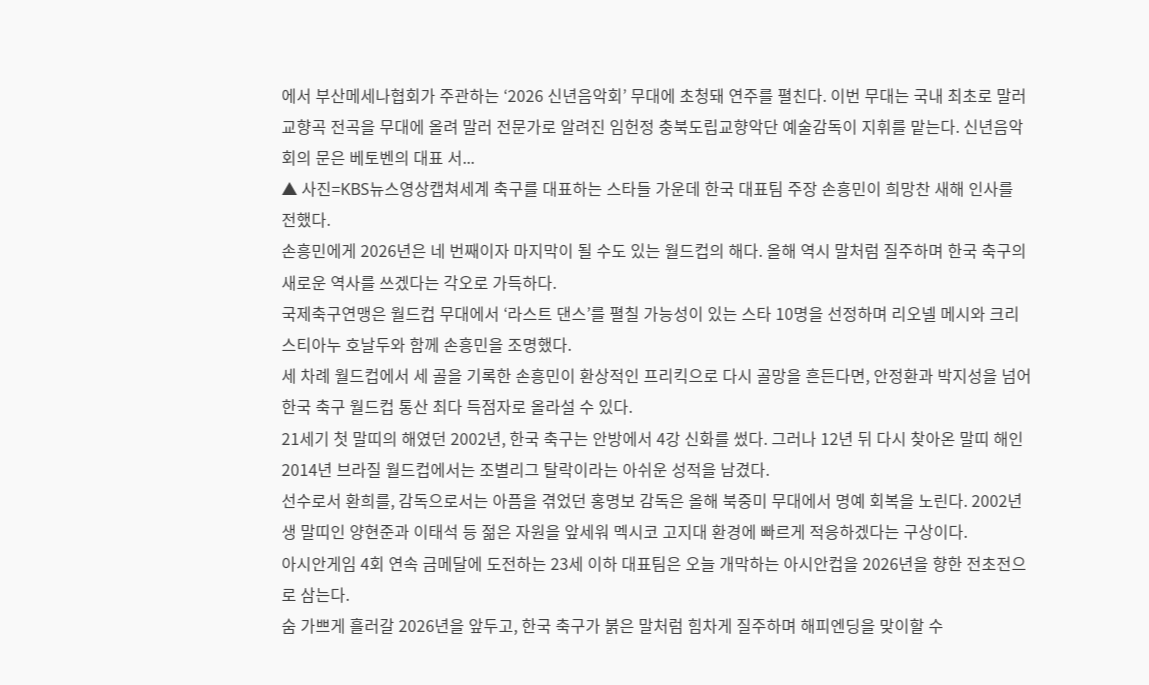에서 부산메세나협회가 주관하는 ‘2026 신년음악회’ 무대에 초청돼 연주를 펼친다. 이번 무대는 국내 최초로 말러 교향곡 전곡을 무대에 올려 말러 전문가로 알려진 임헌정 충북도립교향악단 예술감독이 지휘를 맡는다. 신년음악회의 문은 베토벤의 대표 서...
▲ 사진=KBS뉴스영상캡쳐세계 축구를 대표하는 스타들 가운데 한국 대표팀 주장 손흥민이 희망찬 새해 인사를 전했다.
손흥민에게 2026년은 네 번째이자 마지막이 될 수도 있는 월드컵의 해다. 올해 역시 말처럼 질주하며 한국 축구의 새로운 역사를 쓰겠다는 각오로 가득하다.
국제축구연맹은 월드컵 무대에서 ‘라스트 댄스’를 펼칠 가능성이 있는 스타 10명을 선정하며 리오넬 메시와 크리스티아누 호날두와 함께 손흥민을 조명했다.
세 차례 월드컵에서 세 골을 기록한 손흥민이 환상적인 프리킥으로 다시 골망을 흔든다면, 안정환과 박지성을 넘어 한국 축구 월드컵 통산 최다 득점자로 올라설 수 있다.
21세기 첫 말띠의 해였던 2002년, 한국 축구는 안방에서 4강 신화를 썼다. 그러나 12년 뒤 다시 찾아온 말띠 해인 2014년 브라질 월드컵에서는 조별리그 탈락이라는 아쉬운 성적을 남겼다.
선수로서 환희를, 감독으로서는 아픔을 겪었던 홍명보 감독은 올해 북중미 무대에서 명예 회복을 노린다. 2002년생 말띠인 양현준과 이태석 등 젊은 자원을 앞세워 멕시코 고지대 환경에 빠르게 적응하겠다는 구상이다.
아시안게임 4회 연속 금메달에 도전하는 23세 이하 대표팀은 오늘 개막하는 아시안컵을 2026년을 향한 전초전으로 삼는다.
숨 가쁘게 흘러갈 2026년을 앞두고, 한국 축구가 붉은 말처럼 힘차게 질주하며 해피엔딩을 맞이할 수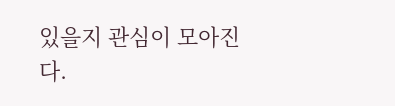있을지 관심이 모아진다.